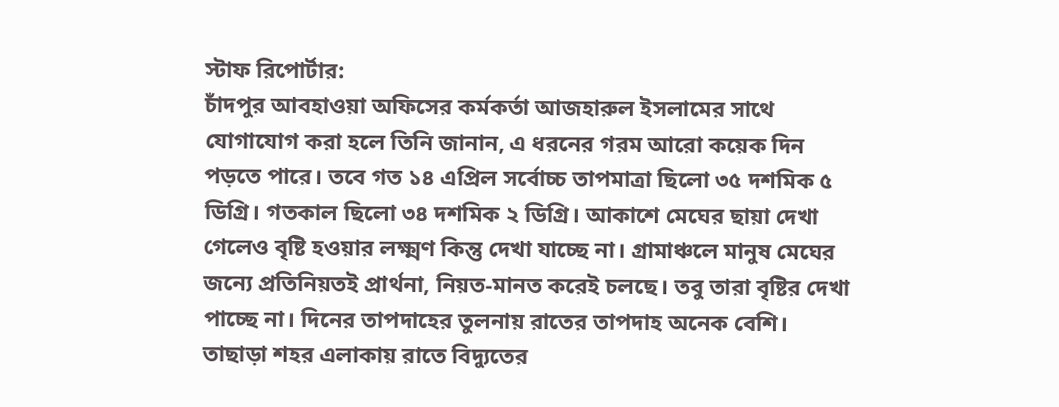স্টাফ রিপোর্টার:
চাঁদপুর আবহাওয়া অফিসের কর্মকর্তা আজহারুল ইসলামের সাথে যোগাযোগ করা হলে তিনি জানান, এ ধরনের গরম আরো কয়েক দিন পড়তে পারে। তবে গত ১৪ এপ্রিল সর্বোচ্চ তাপমাত্রা ছিলো ৩৫ দশমিক ৫ ডিগ্রি। গতকাল ছিলো ৩৪ দশমিক ২ ডিগ্রি। আকাশে মেঘের ছায়া দেখা গেলেও বৃষ্টি হওয়ার লক্ষ্মণ কিন্তু দেখা যাচ্ছে না। গ্রামাঞ্চলে মানুষ মেঘের জন্যে প্রতিনিয়তই প্রার্থনা, নিয়ত-মানত করেই চলছে। তবু তারা বৃষ্টির দেখা পাচ্ছে না। দিনের তাপদাহের তুলনায় রাতের তাপদাহ অনেক বেশি। তাছাড়া শহর এলাকায় রাতে বিদ্যুতের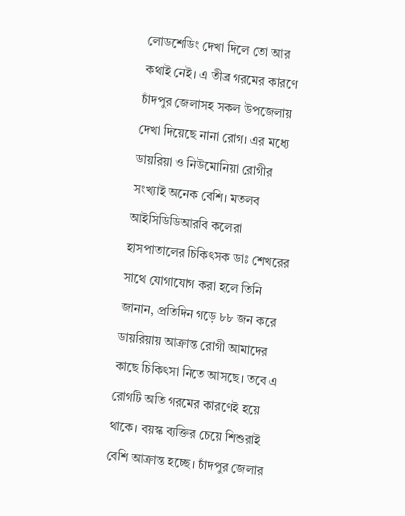লোডশেডিং দেখা দিলে তো আর কথাই নেই। এ তীব্র গরমের কারণে চাঁদপুর জেলাসহ সকল উপজেলায় দেখা দিয়েছে নানা রোগ। এর মধ্যে ডায়রিয়া ও নিউমোনিয়া রোগীর সংখ্যাই অনেক বেশি। মতলব আইসিডিডিআরবি কলেরা হাসপাতালের চিকিৎসক ডাঃ শেখরের সাথে যোগাযোগ করা হলে তিনি জানান, প্রতিদিন গড়ে ৮৮ জন করে ডায়রিয়ায় আক্রান্ত রোগী আমাদের কাছে চিকিৎসা নিতে আসছে। তবে এ রোগটি অতি গরমের কারণেই হয়ে থাকে। বয়স্ক ব্যক্তির চেয়ে শিশুরাই বেশি আক্রান্ত হচ্ছে। চাঁদপুর জেলার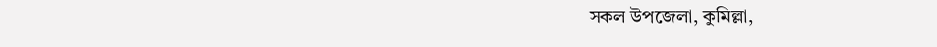সকল উপজেলা, কুমিল্লা,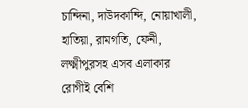চান্দিনা, দাউদকান্দি, নোয়াখালী, হাতিয়া, রামগতি, ফেনী, লক্ষ্মীপুরসহ এসব এলাকার রোগীই বেশি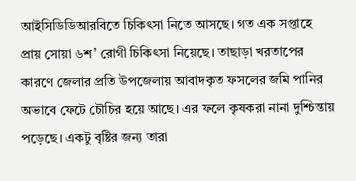আইসিডিডিআরবিতে চিকিৎসা নিতে আসছে। গত এক সপ্তাহে প্রায় সোয়া ৬শ’ রোগী চিকিৎসা নিয়েছে। তাছাড়া খরতাপের কারণে জেলার প্রতি উপজেলায় আবাদকৃত ফসলের জমি পানির অভাবে ফেটে চৌচির হয়ে আছে। এর ফলে কৃষকরা নানা দুশ্চিন্তায় পড়েছে। একটু বৃষ্টির জন্য তারা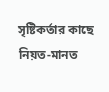সৃষ্টিকর্তার কাছে নিয়ত-মানত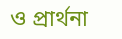ও প্রার্থনা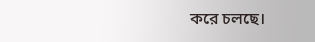করে চলছে।